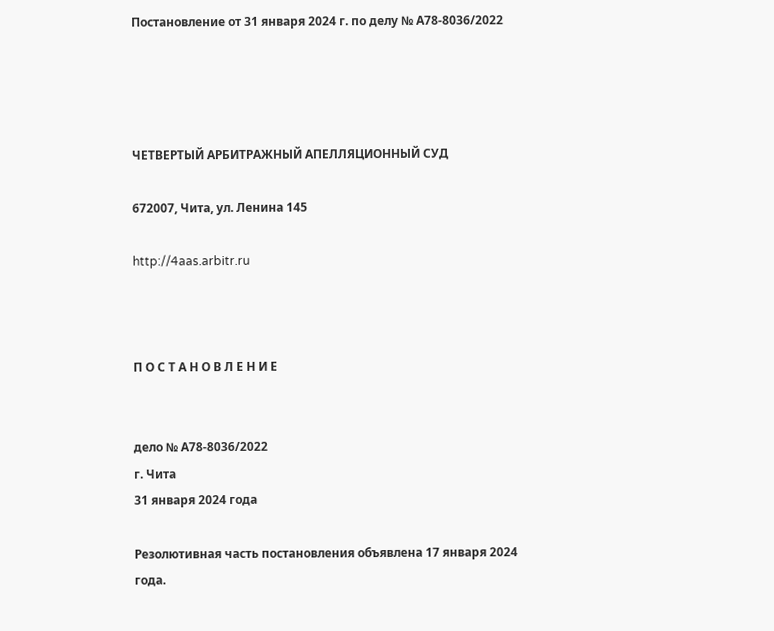Постановление от 31 января 2024 г. по делу № А78-8036/2022




ЧЕТВЕРТЫЙ АРБИТРАЖНЫЙ АПЕЛЛЯЦИОННЫЙ СУД

672007, Чита, ул. Ленина 145

http://4aas.arbitr.ru



П О С Т А Н О В Л Е Н И Е


дело № А78-8036/2022
г. Чита
31 января 2024 года

Резолютивная часть постановления объявлена 17 января 2024 года.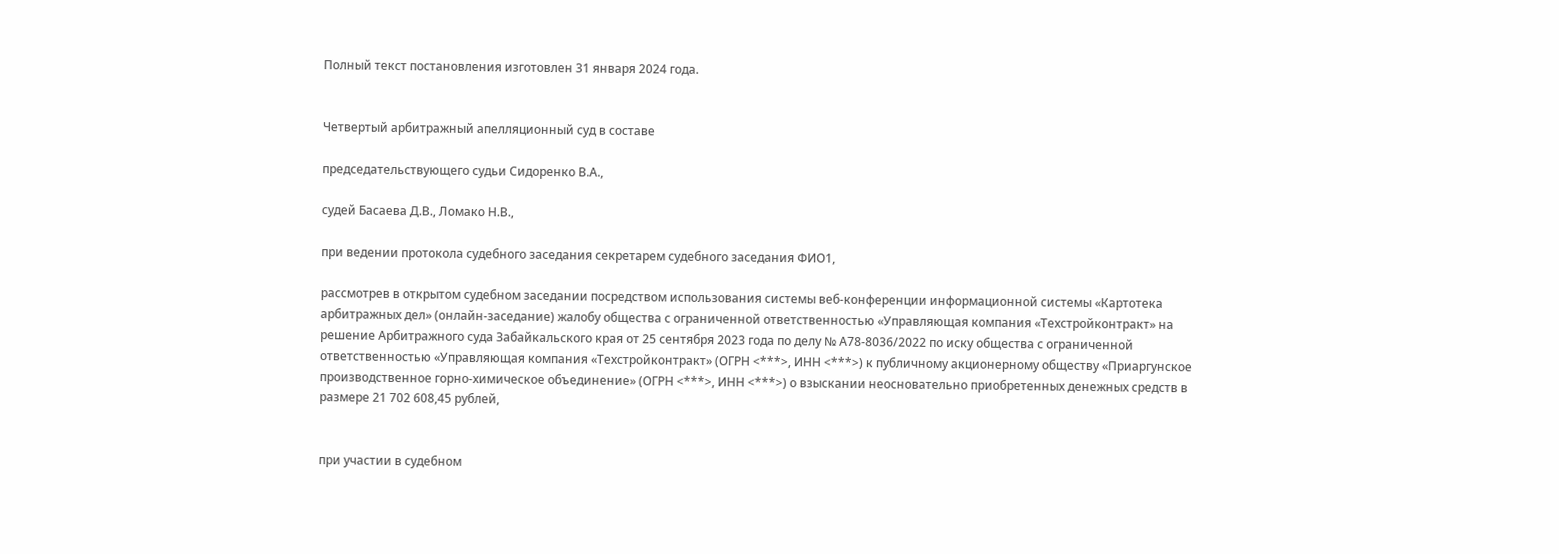Полный текст постановления изготовлен 31 января 2024 года.


Четвертый арбитражный апелляционный суд в составе

председательствующего судьи Сидоренко В.А.,

судей Басаева Д.В., Ломако Н.В.,

при ведении протокола судебного заседания секретарем судебного заседания ФИО1,

рассмотрев в открытом судебном заседании посредством использования системы веб-конференции информационной системы «Картотека арбитражных дел» (онлайн-заседание) жалобу общества с ограниченной ответственностью «Управляющая компания «Техстройконтракт» на решение Арбитражного суда Забайкальского края от 25 сентября 2023 года по делу № А78-8036/2022 по иску общества с ограниченной ответственностью «Управляющая компания «Техстройконтракт» (ОГРН <***>, ИНН <***>) к публичному акционерному обществу «Приаргунское производственное горно-химическое объединение» (ОГРН <***>, ИНН <***>) о взыскании неосновательно приобретенных денежных средств в размере 21 702 608,45 рублей,


при участии в судебном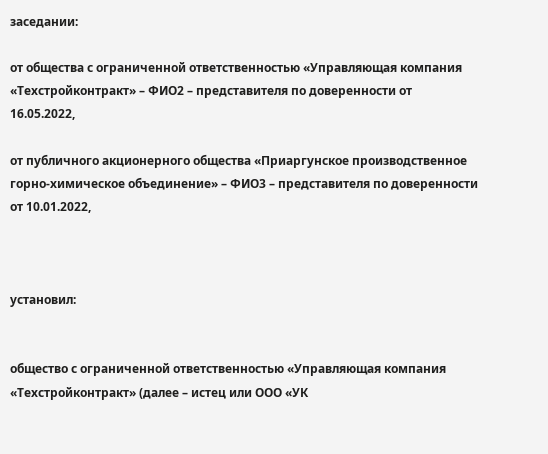заседании:

от общества с ограниченной ответственностью «Управляющая компания «Техстройконтракт» – ФИО2 – представителя по доверенности от 16.05.2022,

от публичного акционерного общества «Приаргунское производственное горно-химическое объединение» – ФИО3 – представителя по доверенности от 10.01.2022,



установил:


общество с ограниченной ответственностью «Управляющая компания «Техстройконтракт» (далее – истец или ООО «УК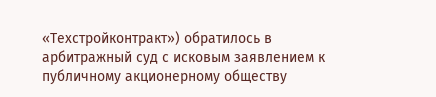«Техстройконтракт») обратилось в арбитражный суд с исковым заявлением к публичному акционерному обществу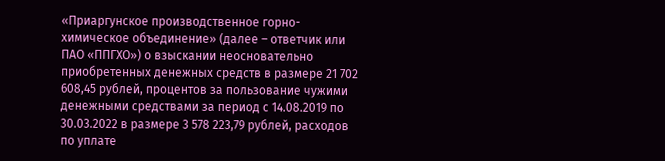«Приаргунское производственное горно-химическое объединение» (далее – ответчик или ПАО «ППГХО») о взыскании неосновательно приобретенных денежных средств в размере 21 702 608,45 рублей, процентов за пользование чужими денежными средствами за период с 14.08.2019 по 30.03.2022 в размере 3 578 223,79 рублей, расходов по уплате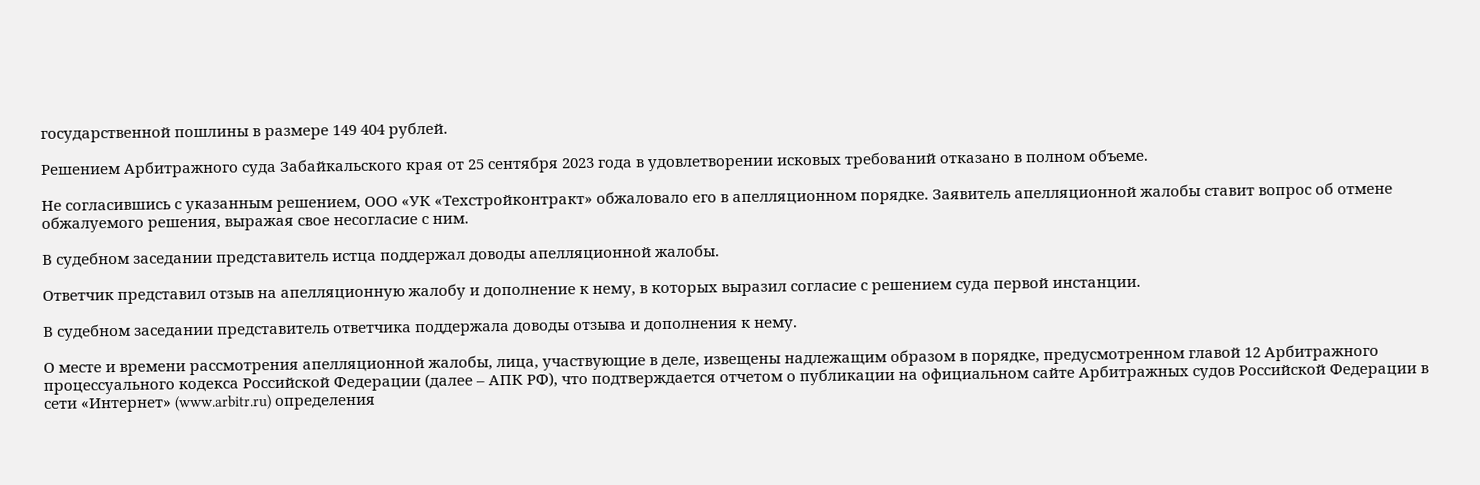государственной пошлины в размере 149 404 рублей.

Решением Арбитражного суда Забайкальского края от 25 сентября 2023 года в удовлетворении исковых требований отказано в полном объеме.

Не согласившись с указанным решением, ООО «УК «Техстройконтракт» обжаловало его в апелляционном порядке. Заявитель апелляционной жалобы ставит вопрос об отмене обжалуемого решения, выражая свое несогласие с ним.

В судебном заседании представитель истца поддержал доводы апелляционной жалобы.

Ответчик представил отзыв на апелляционную жалобу и дополнение к нему, в которых выразил согласие с решением суда первой инстанции.

В судебном заседании представитель ответчика поддержала доводы отзыва и дополнения к нему.

О месте и времени рассмотрения апелляционной жалобы, лица, участвующие в деле, извещены надлежащим образом в порядке, предусмотренном главой 12 Арбитражного процессуального кодекса Российской Федерации (далее – АПК РФ), что подтверждается отчетом о публикации на официальном сайте Арбитражных судов Российской Федерации в сети «Интернет» (www.arbitr.ru) определения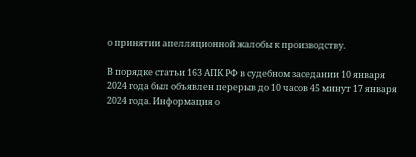о принятии апелляционной жалобы к производству.

В порядке статьи 163 АПК РФ в судебном заседании 10 января 2024 года был объявлен перерыв до 10 часов 45 минут 17 января 2024 года. Информация о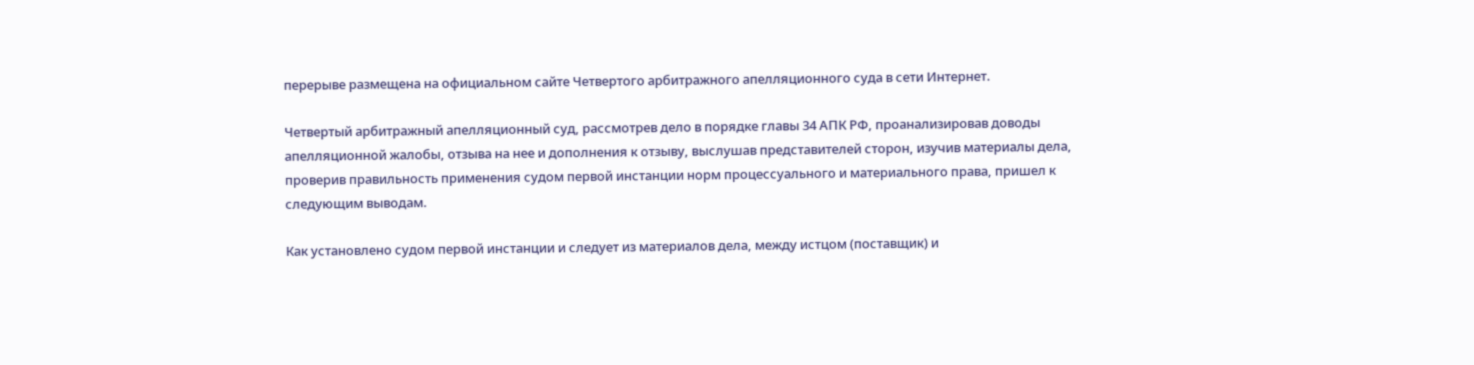перерыве размещена на официальном сайте Четвертого арбитражного апелляционного суда в сети Интернет.

Четвертый арбитражный апелляционный суд, рассмотрев дело в порядке главы 34 АПК РФ, проанализировав доводы апелляционной жалобы, отзыва на нее и дополнения к отзыву, выслушав представителей сторон, изучив материалы дела, проверив правильность применения судом первой инстанции норм процессуального и материального права, пришел к следующим выводам.

Как установлено судом первой инстанции и следует из материалов дела, между истцом (поставщик) и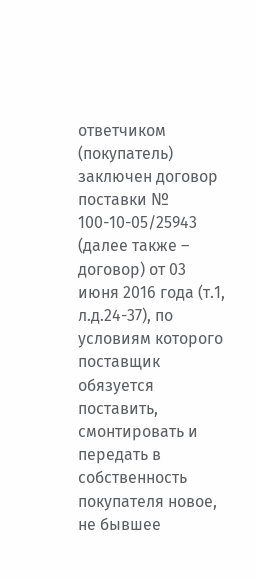ответчиком (покупатель) заключен договор поставки № 100-10-05/25943 (далее также – договор) от 03 июня 2016 года (т.1, л.д.24-37), по условиям которого поставщик обязуется поставить, смонтировать и передать в собственность покупателя новое, не бывшее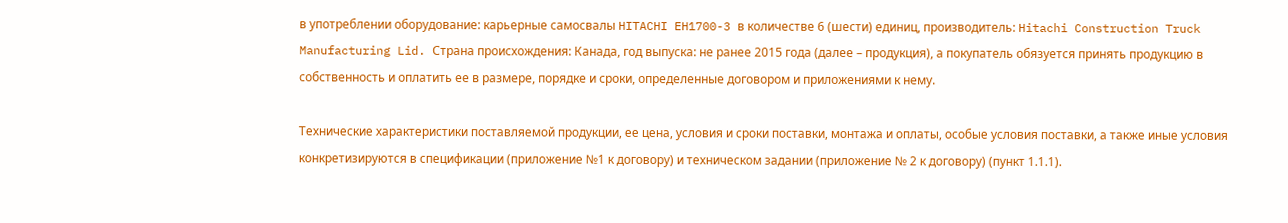в употреблении оборудование: карьерные самосвалы HITACHI EH1700-3 в количестве 6 (шести) единиц, производитель: Hitachi Construction Truck Manufacturing Lid. Страна происхождения: Канада, год выпуска: не ранее 2015 года (далее – продукция), а покупатель обязуется принять продукцию в собственность и оплатить ее в размере, порядке и сроки, определенные договором и приложениями к нему.

Технические характеристики поставляемой продукции, ее цена, условия и сроки поставки, монтажа и оплаты, особые условия поставки, а также иные условия конкретизируются в спецификации (приложение №1 к договору) и техническом задании (приложение № 2 к договору) (пункт 1.1.1).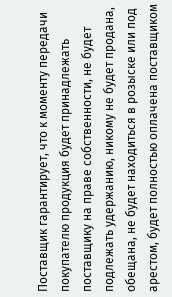Поставщик гарантирует, что к моменту передачи покупателю продукция будет принадлежать поставщику на праве собственности, не будет подлежать удержанию, никому не будет продана, обещана, не будет находиться в розыске или под арестом, будет полностью оплачена поставщиком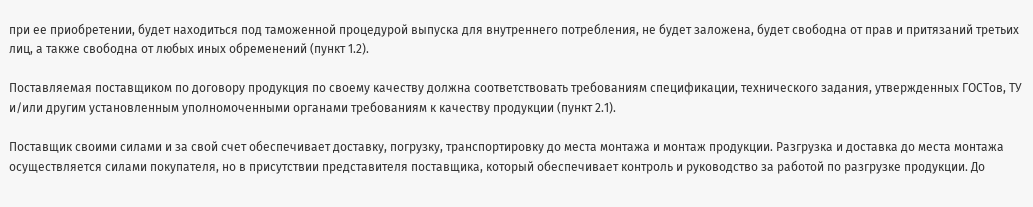при ее приобретении, будет находиться под таможенной процедурой выпуска для внутреннего потребления, не будет заложена, будет свободна от прав и притязаний третьих лиц, а также свободна от любых иных обременений (пункт 1.2).

Поставляемая поставщиком по договору продукция по своему качеству должна соответствовать требованиям спецификации, технического задания, утвержденных ГОСТов, ТУ и/или другим установленным уполномоченными органами требованиям к качеству продукции (пункт 2.1).

Поставщик своими силами и за свой счет обеспечивает доставку, погрузку, транспортировку до места монтажа и монтаж продукции. Разгрузка и доставка до места монтажа осуществляется силами покупателя, но в присутствии представителя поставщика, который обеспечивает контроль и руководство за работой по разгрузке продукции. До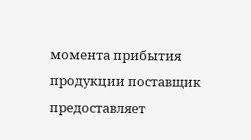момента прибытия продукции поставщик предоставляет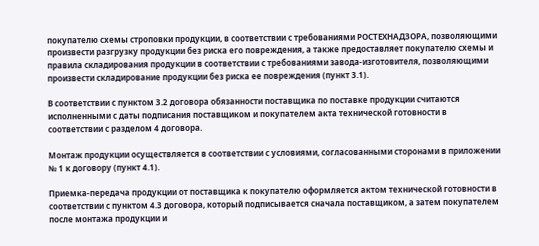покупателю схемы строповки продукции, в соответствии с требованиями РОСТЕХНАДЗОРА, позволяющими произвести разгрузку продукции без риска его повреждения, а также предоставляет покупателю схемы и правила складирования продукции в соответствии с требованиями завода-изготовителя, позволяющими произвести складирование продукции без риска ее повреждения (пункт 3.1).

В соответствии с пунктом 3.2 договора обязанности поставщика по поставке продукции считаются исполненными с даты подписания поставщиком и покупателем акта технической готовности в соответствии с разделом 4 договора.

Монтаж продукции осуществляется в соответствии с условиями, согласованными сторонами в приложении № 1 к договору (пункт 4.1).

Приемка-передача продукции от поставщика к покупателю оформляется актом технической готовности в соответствии с пунктом 4.3 договора, который подписывается сначала поставщиком, а затем покупателем после монтажа продукции и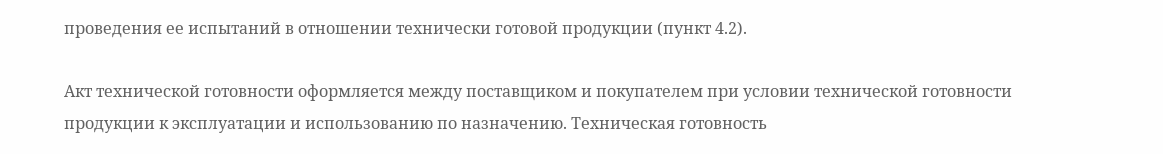проведения ее испытаний в отношении технически готовой продукции (пункт 4.2).

Акт технической готовности оформляется между поставщиком и покупателем при условии технической готовности продукции к эксплуатации и использованию по назначению. Техническая готовность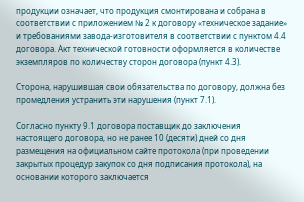продукции означает, что продукция смонтирована и собрана в соответствии с приложением № 2 к договору «техническое задание» и требованиями завода-изготовителя в соответствии с пунктом 4.4 договора. Акт технической готовности оформляется в количестве экземпляров по количеству сторон договора (пункт 4.3).

Сторона, нарушившая свои обязательства по договору, должна без промедления устранить эти нарушения (пункт 7.1).

Согласно пункту 9.1 договора поставщик до заключения настоящего договора, но не ранее 10 (десяти) дней со дня размещения на официальном сайте протокола (при проведении закрытых процедур закупок со дня подписания протокола), на основании которого заключается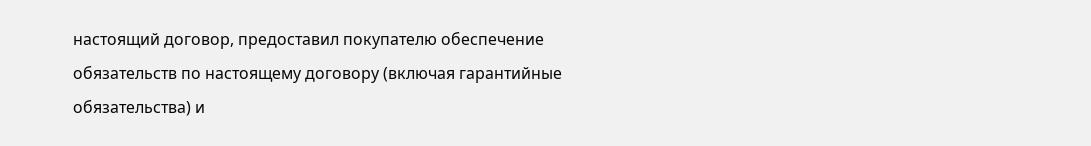настоящий договор, предоставил покупателю обеспечение обязательств по настоящему договору (включая гарантийные обязательства) и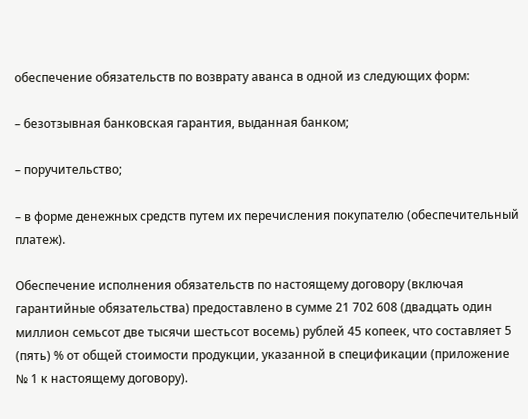обеспечение обязательств по возврату аванса в одной из следующих форм:

– безотзывная банковская гарантия, выданная банком;

– поручительство;

– в форме денежных средств путем их перечисления покупателю (обеспечительный платеж).

Обеспечение исполнения обязательств по настоящему договору (включая гарантийные обязательства) предоставлено в сумме 21 702 608 (двадцать один миллион семьсот две тысячи шестьсот восемь) рублей 45 копеек, что составляет 5 (пять) % от общей стоимости продукции, указанной в спецификации (приложение № 1 к настоящему договору).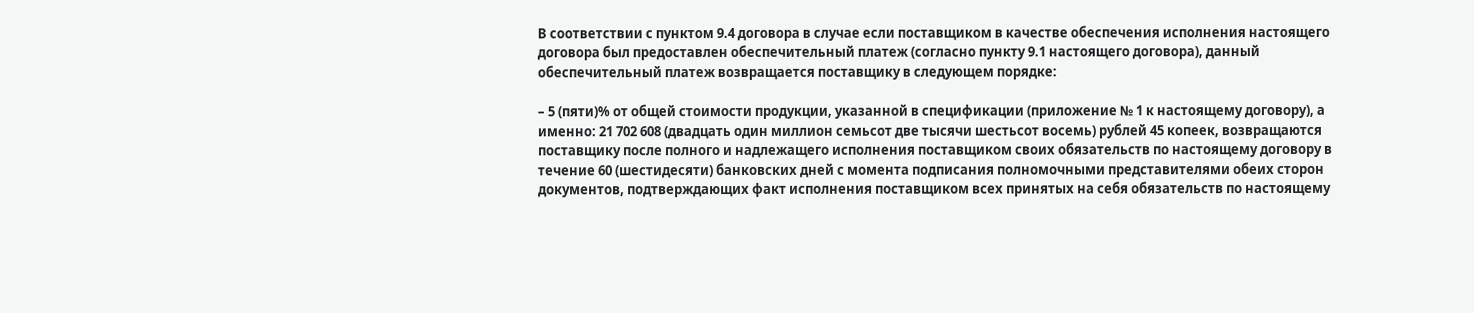В соответствии с пунктом 9.4 договора в случае если поставщиком в качестве обеспечения исполнения настоящего договора был предоставлен обеспечительный платеж (согласно пункту 9.1 настоящего договора), данный обеспечительный платеж возвращается поставщику в следующем порядке:

– 5 (пяти)% от общей стоимости продукции, указанной в спецификации (приложение № 1 к настоящему договору), а именно: 21 702 608 (двадцать один миллион семьсот две тысячи шестьсот восемь) рублей 45 копеек, возвращаются поставщику после полного и надлежащего исполнения поставщиком своих обязательств по настоящему договору в течение 60 (шестидесяти) банковских дней с момента подписания полномочными представителями обеих сторон документов, подтверждающих факт исполнения поставщиком всех принятых на себя обязательств по настоящему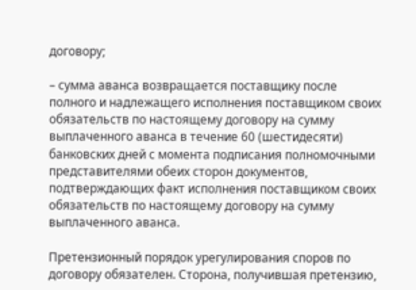договору;

– сумма аванса возвращается поставщику после полного и надлежащего исполнения поставщиком своих обязательств по настоящему договору на сумму выплаченного аванса в течение 60 (шестидесяти) банковских дней с момента подписания полномочными представителями обеих сторон документов, подтверждающих факт исполнения поставщиком своих обязательств по настоящему договору на сумму выплаченного аванса.

Претензионный порядок урегулирования споров по договору обязателен. Сторона, получившая претензию,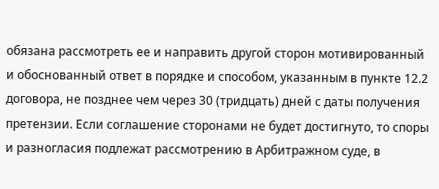обязана рассмотреть ее и направить другой сторон мотивированный и обоснованный ответ в порядке и способом, указанным в пункте 12.2 договора, не позднее чем через 30 (тридцать) дней с даты получения претензии. Если соглашение сторонами не будет достигнуто, то споры и разногласия подлежат рассмотрению в Арбитражном суде, в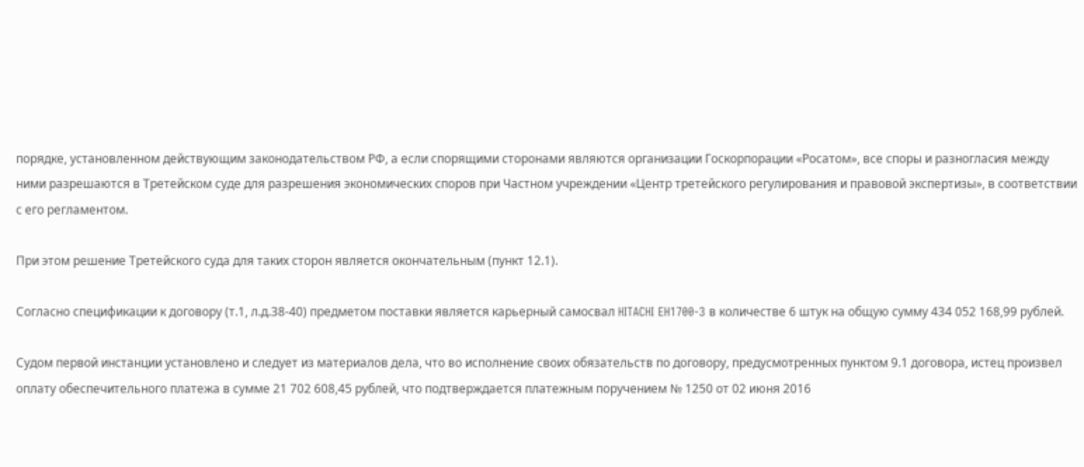порядке, установленном действующим законодательством РФ, а если спорящими сторонами являются организации Госкорпорации «Росатом», все споры и разногласия между ними разрешаются в Третейском суде для разрешения экономических споров при Частном учреждении «Центр третейского регулирования и правовой экспертизы», в соответствии с его регламентом.

При этом решение Третейского суда для таких сторон является окончательным (пункт 12.1).

Согласно спецификации к договору (т.1, л.д.38-40) предметом поставки является карьерный самосвал HITACHI EH1700-3 в количестве 6 штук на общую сумму 434 052 168,99 рублей.

Судом первой инстанции установлено и следует из материалов дела, что во исполнение своих обязательств по договору, предусмотренных пунктом 9.1 договора, истец произвел оплату обеспечительного платежа в сумме 21 702 608,45 рублей, что подтверждается платежным поручением № 1250 от 02 июня 2016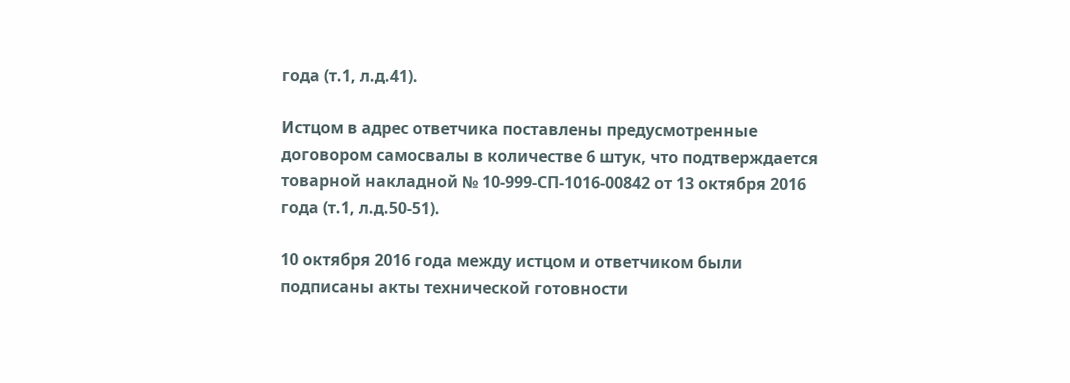года (т.1, л.д.41).

Истцом в адрес ответчика поставлены предусмотренные договором самосвалы в количестве 6 штук, что подтверждается товарной накладной № 10-999-СП-1016-00842 от 13 октября 2016 года (т.1, л.д.50-51).

10 октября 2016 года между истцом и ответчиком были подписаны акты технической готовности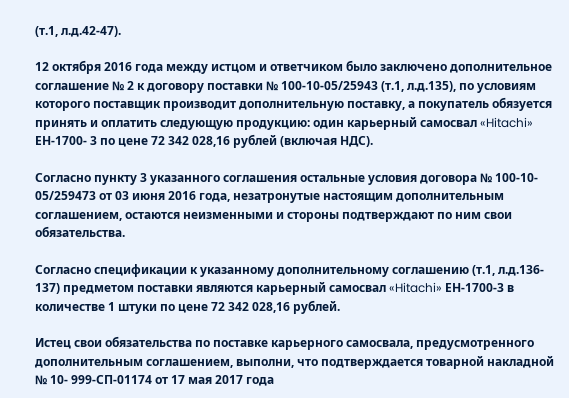(т.1, л.д.42-47).

12 октября 2016 года между истцом и ответчиком было заключено дополнительное соглашение № 2 к договору поставки № 100-10-05/25943 (т.1, л.д.135), по условиям которого поставщик производит дополнительную поставку, а покупатель обязуется принять и оплатить следующую продукцию: один карьерный самосвал «Hitachi» ЕН-1700- 3 по цене 72 342 028,16 рублей (включая НДС).

Согласно пункту 3 указанного соглашения остальные условия договора № 100-10- 05/259473 от 03 июня 2016 года, незатронутые настоящим дополнительным соглашением, остаются неизменными и стороны подтверждают по ним свои обязательства.

Согласно спецификации к указанному дополнительному соглашению (т.1, л.д.136- 137) предметом поставки являются карьерный самосвал «Hitachi» ЕН-1700-3 в количестве 1 штуки по цене 72 342 028,16 рублей.

Истец свои обязательства по поставке карьерного самосвала, предусмотренного дополнительным соглашением, выполни, что подтверждается товарной накладной № 10- 999-СП-01174 от 17 мая 2017 года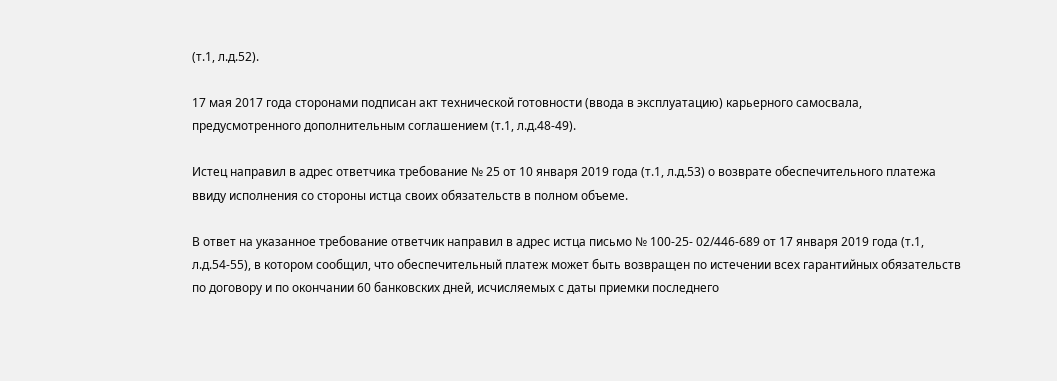(т.1, л.д.52).

17 мая 2017 года сторонами подписан акт технической готовности (ввода в эксплуатацию) карьерного самосвала, предусмотренного дополнительным соглашением (т.1, л.д.48-49).

Истец направил в адрес ответчика требование № 25 от 10 января 2019 года (т.1, л.д.53) о возврате обеспечительного платежа ввиду исполнения со стороны истца своих обязательств в полном объеме.

В ответ на указанное требование ответчик направил в адрес истца письмо № 100-25- 02/446-689 от 17 января 2019 года (т.1, л.д.54-55), в котором сообщил, что обеспечительный платеж может быть возвращен по истечении всех гарантийных обязательств по договору и по окончании 60 банковских дней, исчисляемых с даты приемки последнего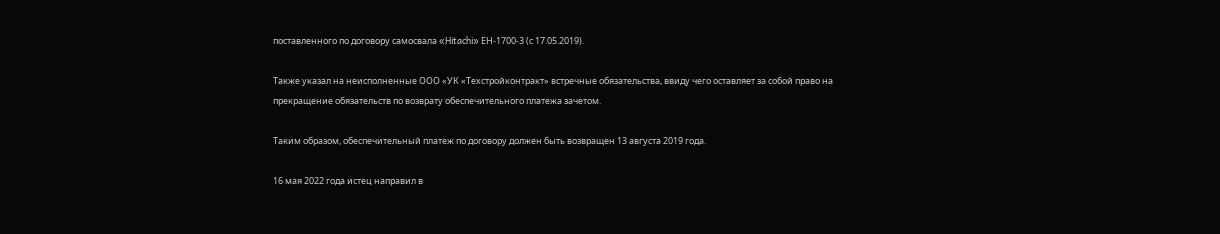поставленного по договору самосвала «Hitachi» ЕН-1700-3 (с 17.05.2019).

Также указал на неисполненные ООО «УК «Техстройконтракт» встречные обязательства, ввиду чего оставляет за собой право на прекращение обязательств по возврату обеспечительного платежа зачетом.

Таким образом, обеспечительный платеж по договору должен быть возвращен 13 августа 2019 года.

16 мая 2022 года истец направил в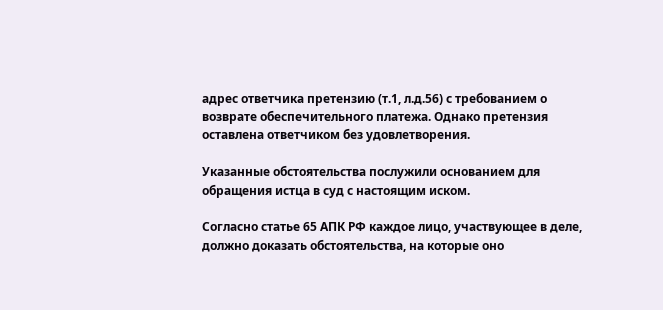адрес ответчика претензию (т.1, л.д.56) с требованием о возврате обеспечительного платежа. Однако претензия оставлена ответчиком без удовлетворения.

Указанные обстоятельства послужили основанием для обращения истца в суд с настоящим иском.

Согласно статье 65 АПК РФ каждое лицо, участвующее в деле, должно доказать обстоятельства, на которые оно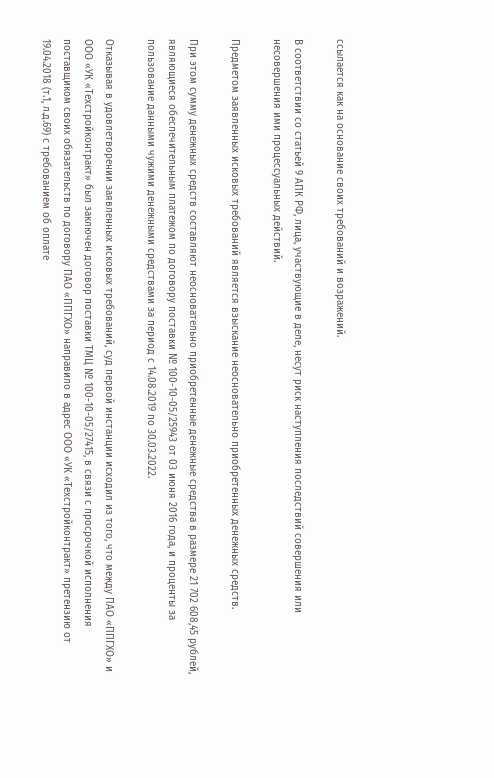ссылается как на основание своих требований и возражений.

В соответствии со статьей 9 АПК РФ, лица, участвующие в деле, несут риск наступления последствий совершения или несовершения ими процессуальных действий.

Предметом заявленных исковых требований является взыскание неосновательно приобретенных денежных средств.

При этом сумму денежных средств составляют неосновательно приобретенные денежные средства в размере 21 702 608,45 рублей, являющиеся обеспечительным платежом по договору поставки № 100-10-05/25943 от 03 июня 2016 года, и проценты за пользование данными чужими денежными средствами за период с 14.08.2019 по 30.03.2022.

Отказывая в удовлетворении заявленных исковых требований, суд первой инстанции исходил из того, что между ПАО «ППГХО» и ООО «УК «Техстройконтракт» был заключен договор поставки ТМЦ № 100-10-05/27415, в связи с просрочкой исполнения поставщиком своих обязательств по договору ПАО «ППГХО» направило в адрес ООО «УК «Техстройконтракт» претензию от 19.04.2018 (т.1, л.д.69) с требованием об оплате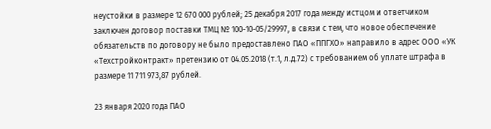неустойки в размере 12 670 000 рублей; 25 декабря 2017 года между истцом и ответчиком заключен договор поставки ТМЦ № 100-10-05/29997, в связи с тем, что новое обеспечение обязательств по договору не было предоставлено ПАО «ППГХО» направило в адрес ООО «УК «Техстройконтракт» претензию от 04.05.2018 (т.1, л.д.72) с требованием об уплате штрафа в размере 11 711 973,87 рублей.

23 января 2020 года ПАО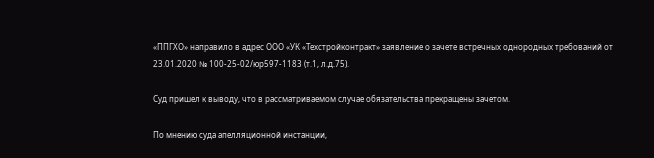«ППГХО» направило в адрес ООО «УК «Техстройконтракт» заявление о зачете встречных однородных требований от 23.01.2020 № 100-25-02/юр597-1183 (т.1, л.д.75).

Суд пришел к выводу, что в рассматриваемом случае обязательства прекращены зачетом.

По мнению суда апелляционной инстанции,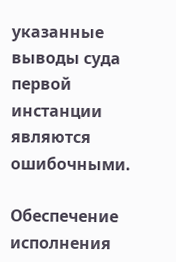указанные выводы суда первой инстанции являются ошибочными.

Обеспечение исполнения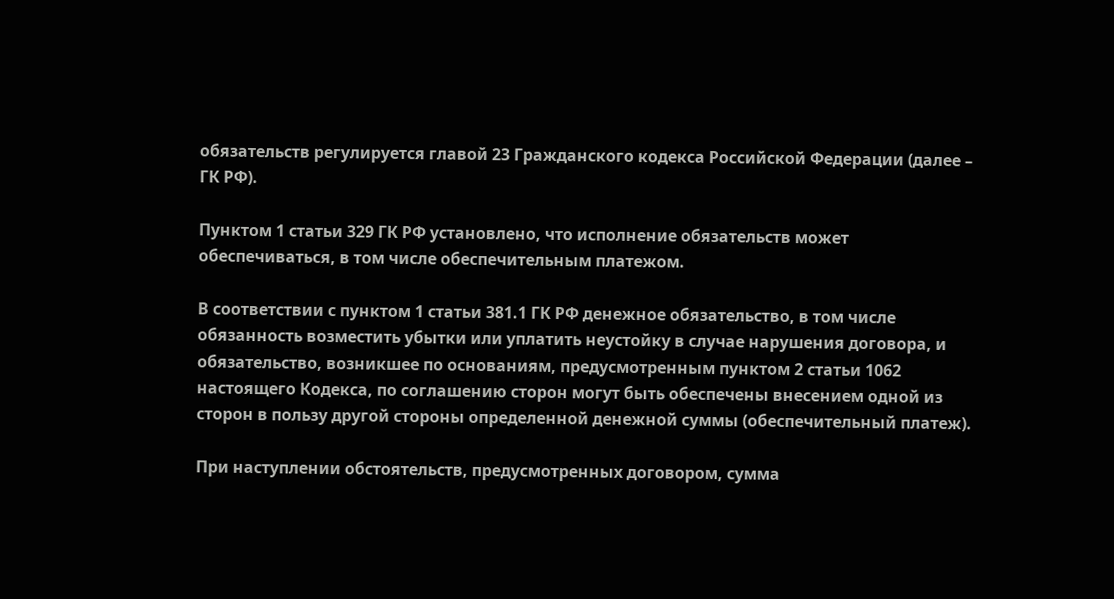обязательств регулируется главой 23 Гражданского кодекса Российской Федерации (далее – ГК РФ).

Пунктом 1 статьи 329 ГК РФ установлено, что исполнение обязательств может обеспечиваться, в том числе обеспечительным платежом.

В соответствии с пунктом 1 статьи 381.1 ГК РФ денежное обязательство, в том числе обязанность возместить убытки или уплатить неустойку в случае нарушения договора, и обязательство, возникшее по основаниям, предусмотренным пунктом 2 статьи 1062 настоящего Кодекса, по соглашению сторон могут быть обеспечены внесением одной из сторон в пользу другой стороны определенной денежной суммы (обеспечительный платеж).

При наступлении обстоятельств, предусмотренных договором, сумма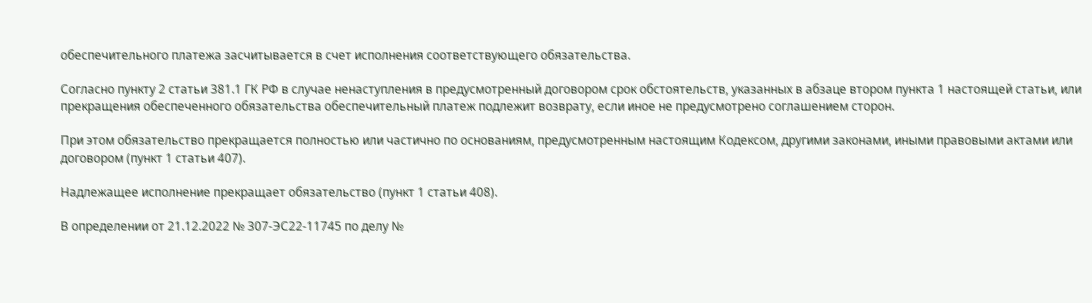обеспечительного платежа засчитывается в счет исполнения соответствующего обязательства.

Согласно пункту 2 статьи 381.1 ГК РФ в случае ненаступления в предусмотренный договором срок обстоятельств, указанных в абзаце втором пункта 1 настоящей статьи, или прекращения обеспеченного обязательства обеспечительный платеж подлежит возврату, если иное не предусмотрено соглашением сторон.

При этом обязательство прекращается полностью или частично по основаниям, предусмотренным настоящим Кодексом, другими законами, иными правовыми актами или договором (пункт 1 статьи 407).

Надлежащее исполнение прекращает обязательство (пункт 1 статьи 408).

В определении от 21.12.2022 № 307-ЭС22-11745 по делу №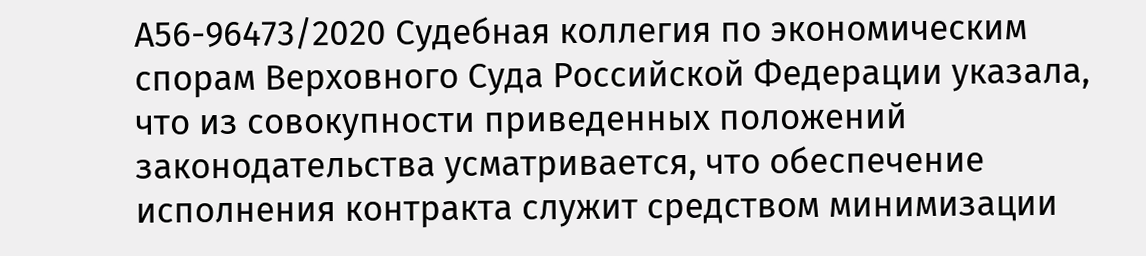А56-96473/2020 Судебная коллегия по экономическим спорам Верховного Суда Российской Федерации указала, что из совокупности приведенных положений законодательства усматривается, что обеспечение исполнения контракта служит средством минимизации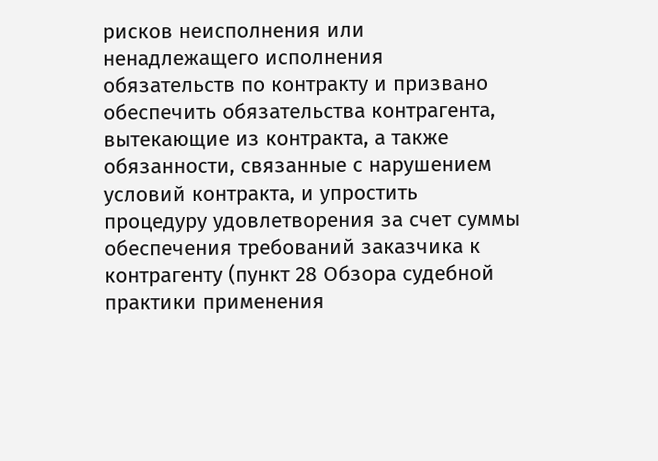рисков неисполнения или ненадлежащего исполнения обязательств по контракту и призвано обеспечить обязательства контрагента, вытекающие из контракта, а также обязанности, связанные с нарушением условий контракта, и упростить процедуру удовлетворения за счет суммы обеспечения требований заказчика к контрагенту (пункт 28 Обзора судебной практики применения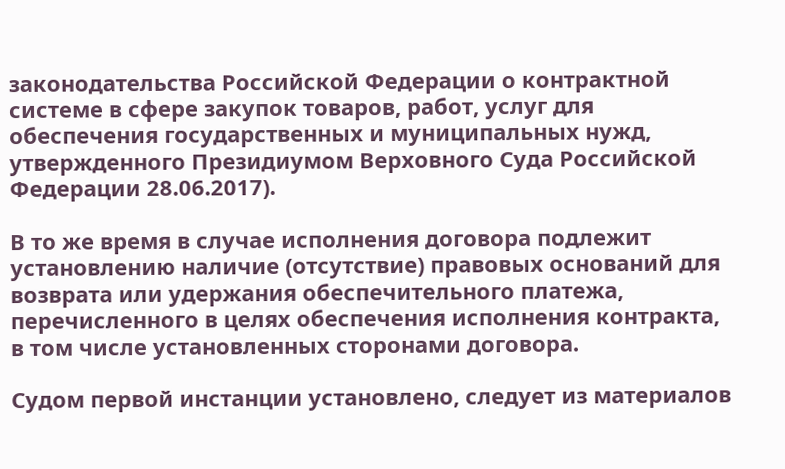законодательства Российской Федерации о контрактной системе в сфере закупок товаров, работ, услуг для обеспечения государственных и муниципальных нужд, утвержденного Президиумом Верховного Суда Российской Федерации 28.06.2017).

В то же время в случае исполнения договора подлежит установлению наличие (отсутствие) правовых оснований для возврата или удержания обеспечительного платежа, перечисленного в целях обеспечения исполнения контракта, в том числе установленных сторонами договора.

Судом первой инстанции установлено, следует из материалов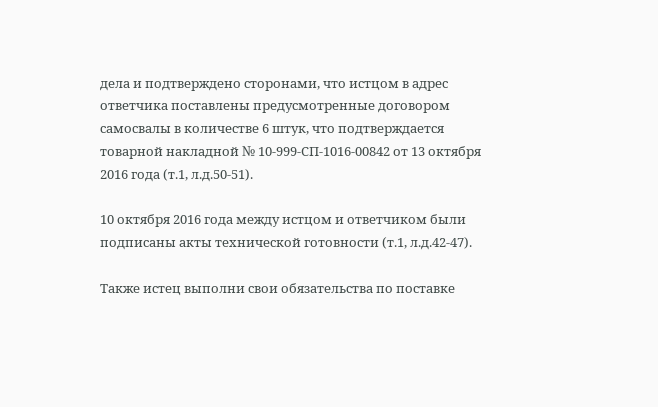дела и подтверждено сторонами, что истцом в адрес ответчика поставлены предусмотренные договором самосвалы в количестве 6 штук, что подтверждается товарной накладной № 10-999-СП-1016-00842 от 13 октября 2016 года (т.1, л.д.50-51).

10 октября 2016 года между истцом и ответчиком были подписаны акты технической готовности (т.1, л.д.42-47).

Также истец выполни свои обязательства по поставке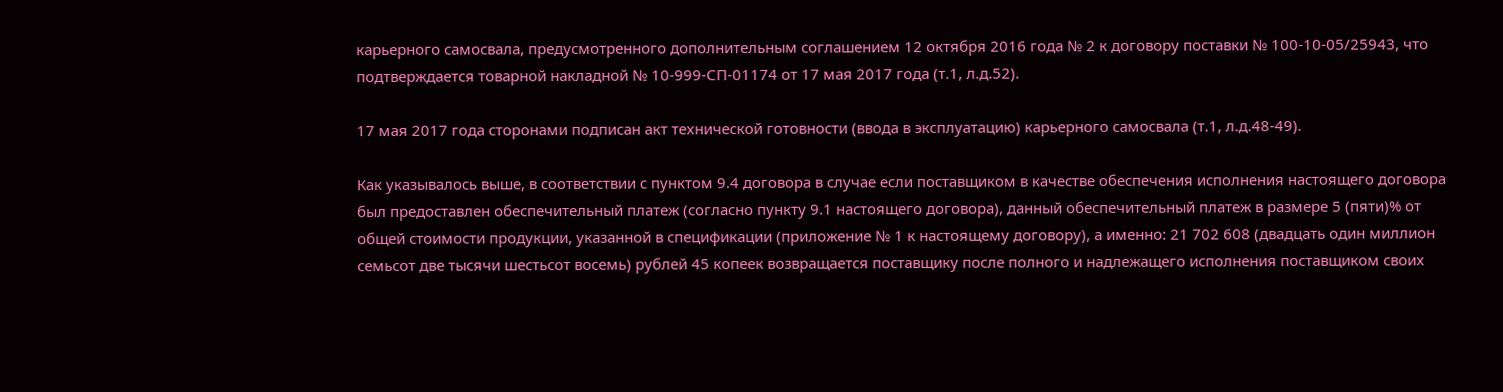карьерного самосвала, предусмотренного дополнительным соглашением 12 октября 2016 года № 2 к договору поставки № 100-10-05/25943, что подтверждается товарной накладной № 10-999-СП-01174 от 17 мая 2017 года (т.1, л.д.52).

17 мая 2017 года сторонами подписан акт технической готовности (ввода в эксплуатацию) карьерного самосвала (т.1, л.д.48-49).

Как указывалось выше, в соответствии с пунктом 9.4 договора в случае если поставщиком в качестве обеспечения исполнения настоящего договора был предоставлен обеспечительный платеж (согласно пункту 9.1 настоящего договора), данный обеспечительный платеж в размере 5 (пяти)% от общей стоимости продукции, указанной в спецификации (приложение № 1 к настоящему договору), а именно: 21 702 608 (двадцать один миллион семьсот две тысячи шестьсот восемь) рублей 45 копеек возвращается поставщику после полного и надлежащего исполнения поставщиком своих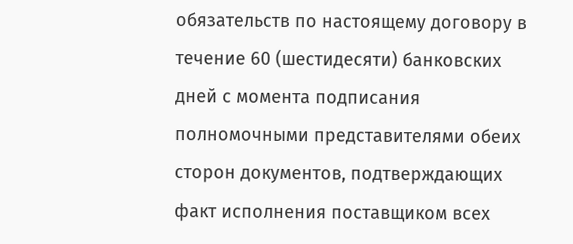обязательств по настоящему договору в течение 60 (шестидесяти) банковских дней с момента подписания полномочными представителями обеих сторон документов, подтверждающих факт исполнения поставщиком всех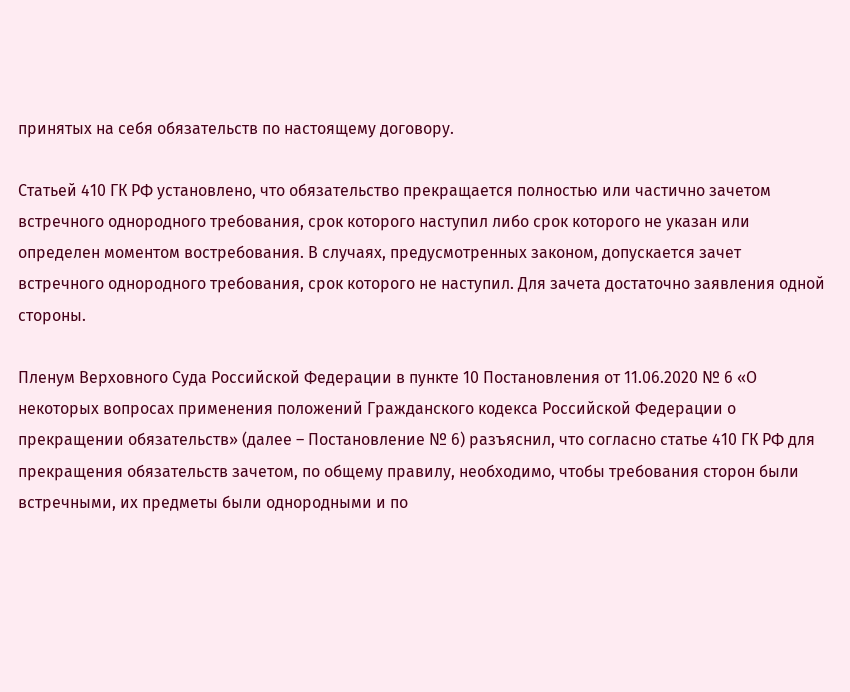принятых на себя обязательств по настоящему договору.

Статьей 410 ГК РФ установлено, что обязательство прекращается полностью или частично зачетом встречного однородного требования, срок которого наступил либо срок которого не указан или определен моментом востребования. В случаях, предусмотренных законом, допускается зачет встречного однородного требования, срок которого не наступил. Для зачета достаточно заявления одной стороны.

Пленум Верховного Суда Российской Федерации в пункте 10 Постановления от 11.06.2020 № 6 «О некоторых вопросах применения положений Гражданского кодекса Российской Федерации о прекращении обязательств» (далее – Постановление № 6) разъяснил, что согласно статье 410 ГК РФ для прекращения обязательств зачетом, по общему правилу, необходимо, чтобы требования сторон были встречными, их предметы были однородными и по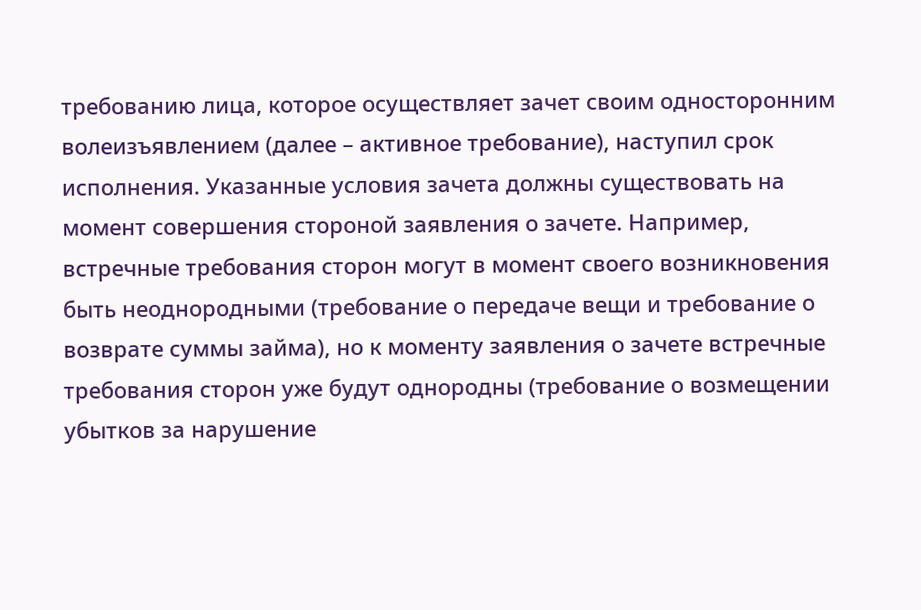требованию лица, которое осуществляет зачет своим односторонним волеизъявлением (далее – активное требование), наступил срок исполнения. Указанные условия зачета должны существовать на момент совершения стороной заявления о зачете. Например, встречные требования сторон могут в момент своего возникновения быть неоднородными (требование о передаче вещи и требование о возврате суммы займа), но к моменту заявления о зачете встречные требования сторон уже будут однородны (требование о возмещении убытков за нарушение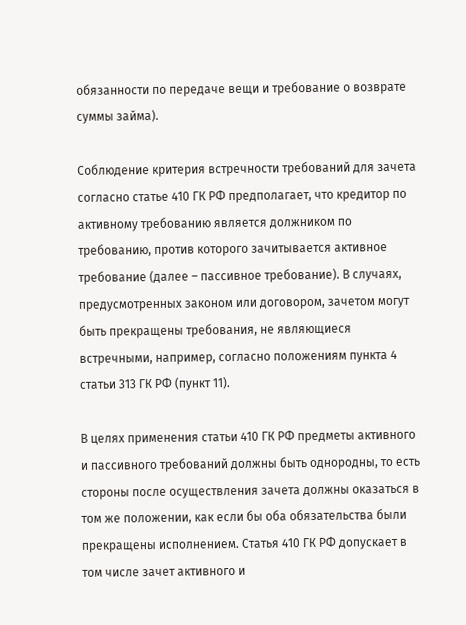обязанности по передаче вещи и требование о возврате суммы займа).

Соблюдение критерия встречности требований для зачета согласно статье 410 ГК РФ предполагает, что кредитор по активному требованию является должником по требованию, против которого зачитывается активное требование (далее – пассивное требование). В случаях, предусмотренных законом или договором, зачетом могут быть прекращены требования, не являющиеся встречными, например, согласно положениям пункта 4 статьи 313 ГК РФ (пункт 11).

В целях применения статьи 410 ГК РФ предметы активного и пассивного требований должны быть однородны, то есть стороны после осуществления зачета должны оказаться в том же положении, как если бы оба обязательства были прекращены исполнением. Статья 410 ГК РФ допускает в том числе зачет активного и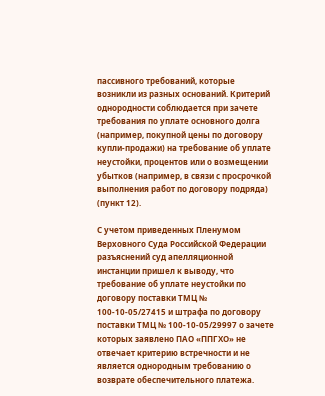пассивного требований, которые возникли из разных оснований. Критерий однородности соблюдается при зачете требования по уплате основного долга (например, покупной цены по договору купли-продажи) на требование об уплате неустойки, процентов или о возмещении убытков (например, в связи с просрочкой выполнения работ по договору подряда) (пункт 12).

С учетом приведенных Пленумом Верховного Суда Российской Федерации разъяснений суд апелляционной инстанции пришел к выводу, что требование об уплате неустойки по договору поставки ТМЦ № 100-10-05/27415 и штрафа по договору поставки ТМЦ № 100-10-05/29997 о зачете которых заявлено ПАО «ППГХО» не отвечает критерию встречности и не является однородным требованию о возврате обеспечительного платежа.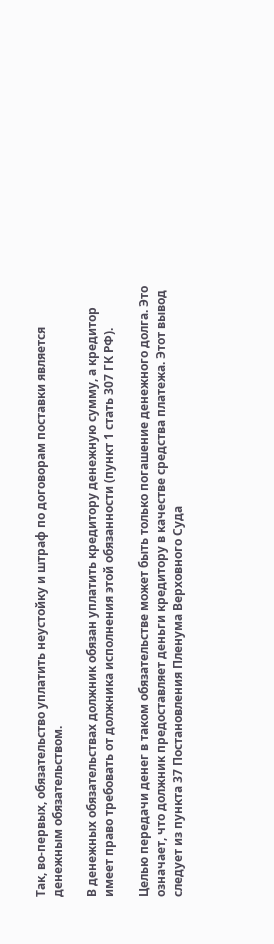Так, во-первых, обязательство уплатить неустойку и штраф по договорам поставки является денежным обязательством.

В денежных обязательствах должник обязан уплатить кредитору денежную сумму, а кредитор имеет право требовать от должника исполнения этой обязанности (пункт 1 стать 307 ГК РФ).

Целью передачи денег в таком обязательстве может быть только погашение денежного долга. Это означает, что должник предоставляет деньги кредитору в качестве средства платежа. Этот вывод следует из пункта 37 Постановления Пленума Верховного Суда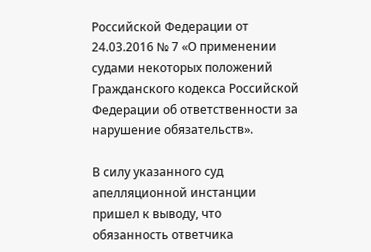Российской Федерации от 24.03.2016 № 7 «О применении судами некоторых положений Гражданского кодекса Российской Федерации об ответственности за нарушение обязательств».

В силу указанного суд апелляционной инстанции пришел к выводу, что обязанность ответчика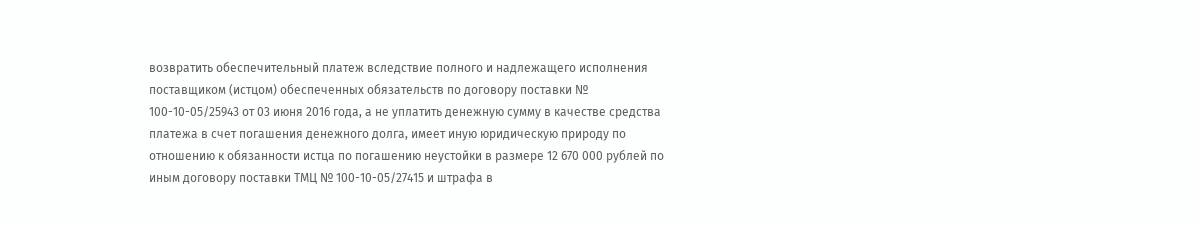возвратить обеспечительный платеж вследствие полного и надлежащего исполнения поставщиком (истцом) обеспеченных обязательств по договору поставки № 100-10-05/25943 от 03 июня 2016 года, а не уплатить денежную сумму в качестве средства платежа в счет погашения денежного долга, имеет иную юридическую природу по отношению к обязанности истца по погашению неустойки в размере 12 670 000 рублей по иным договору поставки ТМЦ № 100-10-05/27415 и штрафа в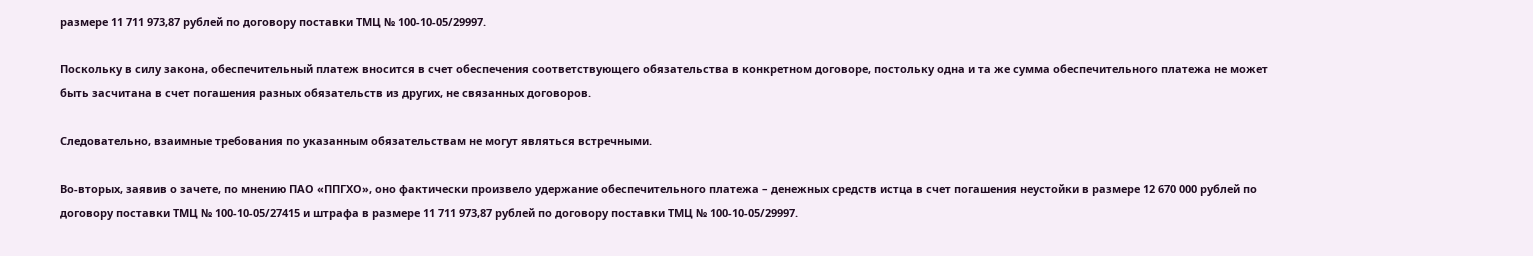размере 11 711 973,87 рублей по договору поставки ТМЦ № 100-10-05/29997.

Поскольку в силу закона, обеспечительный платеж вносится в счет обеспечения соответствующего обязательства в конкретном договоре, постольку одна и та же сумма обеспечительного платежа не может быть засчитана в счет погашения разных обязательств из других, не связанных договоров.

Следовательно, взаимные требования по указанным обязательствам не могут являться встречными.

Во-вторых, заявив о зачете, по мнению ПАО «ППГХО», оно фактически произвело удержание обеспечительного платежа – денежных средств истца в счет погашения неустойки в размере 12 670 000 рублей по договору поставки ТМЦ № 100-10-05/27415 и штрафа в размере 11 711 973,87 рублей по договору поставки ТМЦ № 100-10-05/29997.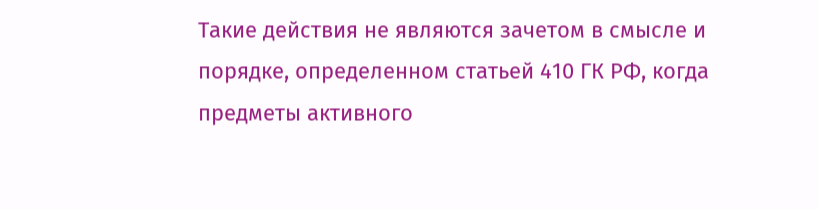Такие действия не являются зачетом в смысле и порядке, определенном статьей 410 ГК РФ, когда предметы активного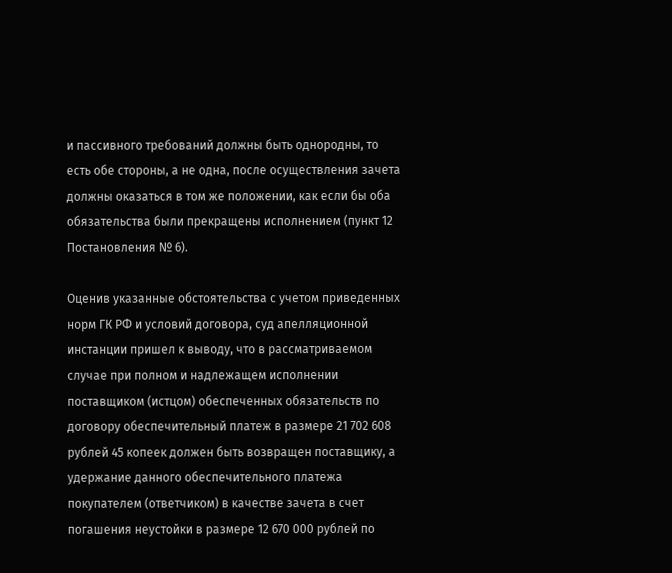и пассивного требований должны быть однородны, то есть обе стороны, а не одна, после осуществления зачета должны оказаться в том же положении, как если бы оба обязательства были прекращены исполнением (пункт 12 Постановления № 6).

Оценив указанные обстоятельства с учетом приведенных норм ГК РФ и условий договора, суд апелляционной инстанции пришел к выводу, что в рассматриваемом случае при полном и надлежащем исполнении поставщиком (истцом) обеспеченных обязательств по договору обеспечительный платеж в размере 21 702 608 рублей 45 копеек должен быть возвращен поставщику, а удержание данного обеспечительного платежа покупателем (ответчиком) в качестве зачета в счет погашения неустойки в размере 12 670 000 рублей по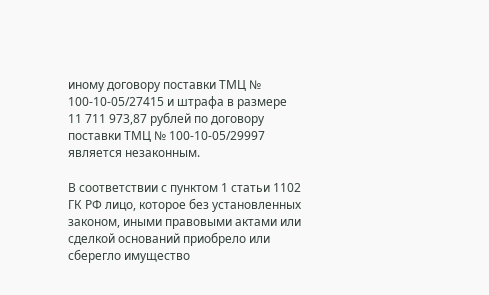иному договору поставки ТМЦ № 100-10-05/27415 и штрафа в размере 11 711 973,87 рублей по договору поставки ТМЦ № 100-10-05/29997 является незаконным.

В соответствии с пунктом 1 статьи 1102 ГК РФ лицо, которое без установленных законом, иными правовыми актами или сделкой оснований приобрело или сберегло имущество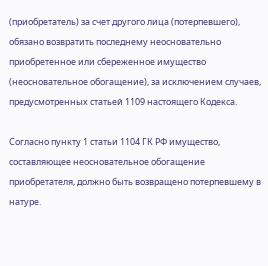(приобретатель) за счет другого лица (потерпевшего), обязано возвратить последнему неосновательно приобретенное или сбереженное имущество (неосновательное обогащение), за исключением случаев, предусмотренных статьей 1109 настоящего Кодекса.

Согласно пункту 1 статьи 1104 ГК РФ имущество, составляющее неосновательное обогащение приобретателя, должно быть возвращено потерпевшему в натуре.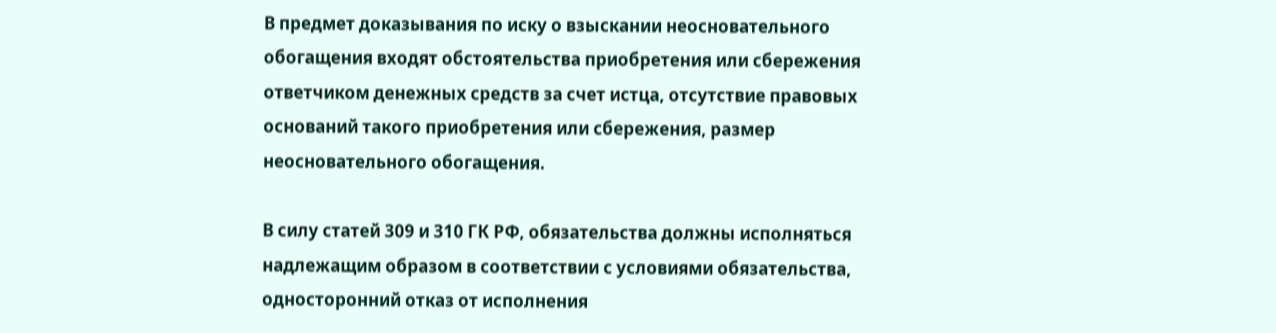В предмет доказывания по иску о взыскании неосновательного обогащения входят обстоятельства приобретения или сбережения ответчиком денежных средств за счет истца, отсутствие правовых оснований такого приобретения или сбережения, размер неосновательного обогащения.

В силу статей 309 и 310 ГК РФ, обязательства должны исполняться надлежащим образом в соответствии с условиями обязательства, односторонний отказ от исполнения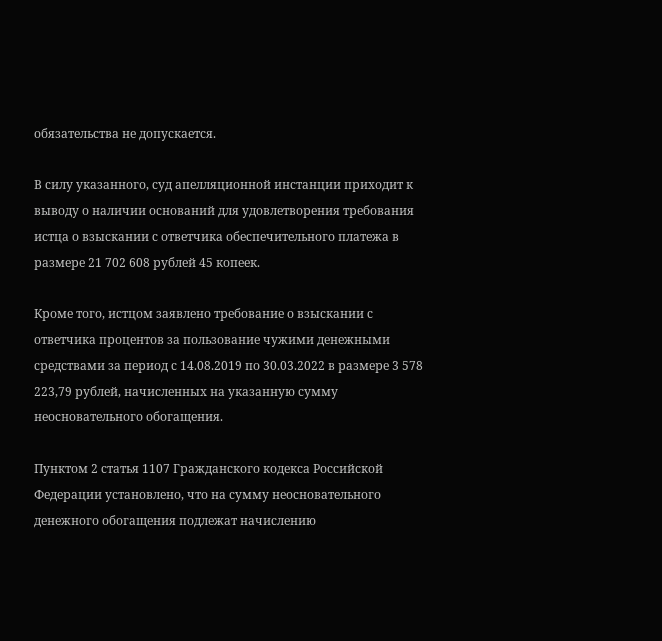обязательства не допускается.

В силу указанного, суд апелляционной инстанции приходит к выводу о наличии оснований для удовлетворения требования истца о взыскании с ответчика обеспечительного платежа в размере 21 702 608 рублей 45 копеек.

Кроме того, истцом заявлено требование о взыскании с ответчика процентов за пользование чужими денежными средствами за период с 14.08.2019 по 30.03.2022 в размере 3 578 223,79 рублей, начисленных на указанную сумму неосновательного обогащения.

Пунктом 2 статья 1107 Гражданского кодекса Российской Федерации установлено, что на сумму неосновательного денежного обогащения подлежат начислению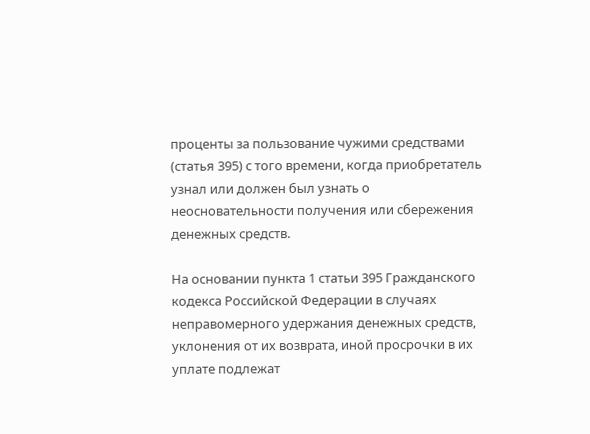проценты за пользование чужими средствами (статья 395) с того времени, когда приобретатель узнал или должен был узнать о неосновательности получения или сбережения денежных средств.

На основании пункта 1 статьи 395 Гражданского кодекса Российской Федерации в случаях неправомерного удержания денежных средств, уклонения от их возврата, иной просрочки в их уплате подлежат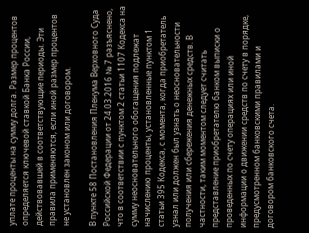уплате проценты на сумму долга. Размер процентов определяется ключевой ставкой Банка России, действовавшей в соответствующие периоды. Эти правила применяются, если иной размер процентов не установлен законом или договором.

В пункте 58 Постановления Пленума Верховного Суда Российской Федерации от 24.03.2016 № 7 разъяснено, что в соответствии с пунктом 2 статьи 1107 Кодекса на сумму неосновательного обогащения подлежат начислению проценты, установленные пунктом 1 статьи 395 Кодекса, с момента, когда приобретатель узнал или должен был узнать о неосновательности получения или сбережения денежных средств. В частности, таким моментом следует считать представление приобретателю банком выписки о проведенных по счету операциях или иной информации о движении средств по счету в порядке, предусмотренном банковскими правилами и договором банковского счета.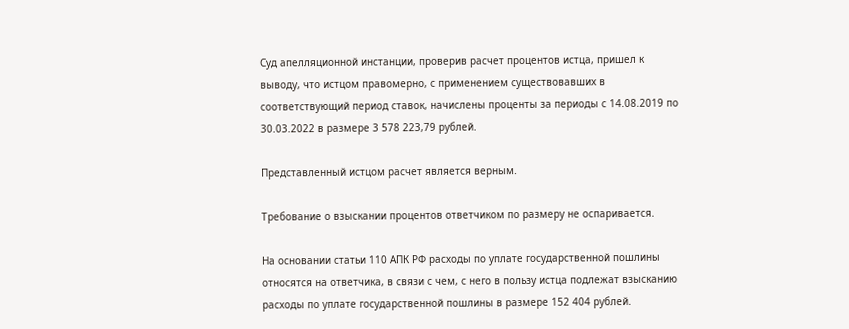Суд апелляционной инстанции, проверив расчет процентов истца, пришел к выводу, что истцом правомерно, с применением существовавших в соответствующий период ставок, начислены проценты за периоды с 14.08.2019 по 30.03.2022 в размере 3 578 223,79 рублей.

Представленный истцом расчет является верным.

Требование о взыскании процентов ответчиком по размеру не оспаривается.

На основании статьи 110 АПК РФ расходы по уплате государственной пошлины относятся на ответчика, в связи с чем, с него в пользу истца подлежат взысканию расходы по уплате государственной пошлины в размере 152 404 рублей.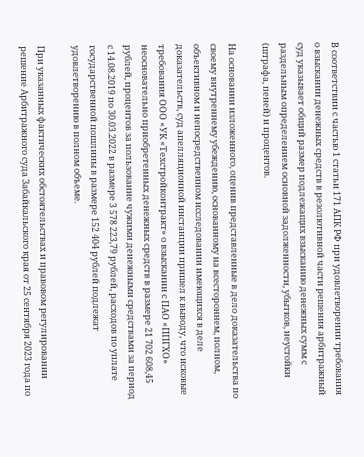В соответствии с частью 1 статьи 171 АПК РФ при удовлетворении требования о взыскании денежных средств в резолютивной части решения арбитражный суд указывает общий размер подлежащих взысканию денежных сумм с раздельным определением основной задолженности, убытков, неустойки (штрафа, пеней) и процентов.

На основании изложенного, оценив представленные в дело доказательства по своему внутреннему убеждению, основанному на всестороннем, полном, объективном и непосредственном исследовании имеющихся в деле доказательств, суд апелляционной инстанции пришел к выводу, что исковые требования ООО «УК «Техстройконтракт» о взыскании с ПАО «ППГХО» неосновательно приобретенных денежных средств в размере 21 702 608,45 рублей, процентов за пользование чужими денежными средствами за период с 14.08.2019 по 30.03.2022 в размере 3 578 223,79 рублей, расходов по уплате государственной пошлины в размере 152 404 рублей подлежат удовлетворению в полном объеме.

При указанных фактических обстоятельствах и правовом регулировании решение Арбитражного суда Забайкальского края от 25 сентября 2023 года по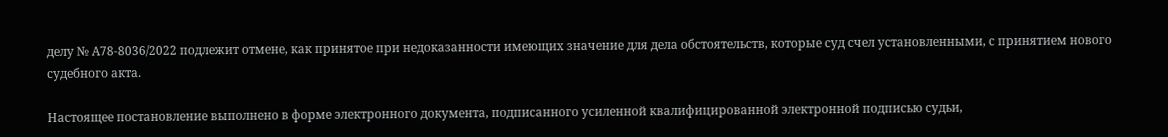делу № А78-8036/2022 подлежит отмене, как принятое при недоказанности имеющих значение для дела обстоятельств, которые суд счел установленными, с принятием нового судебного акта.

Настоящее постановление выполнено в форме электронного документа, подписанного усиленной квалифицированной электронной подписью судьи,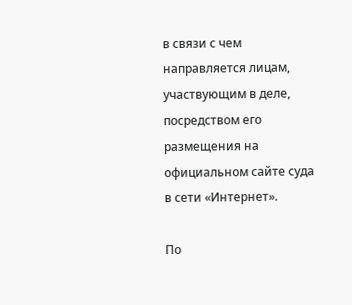в связи с чем направляется лицам, участвующим в деле, посредством его размещения на официальном сайте суда в сети «Интернет».

По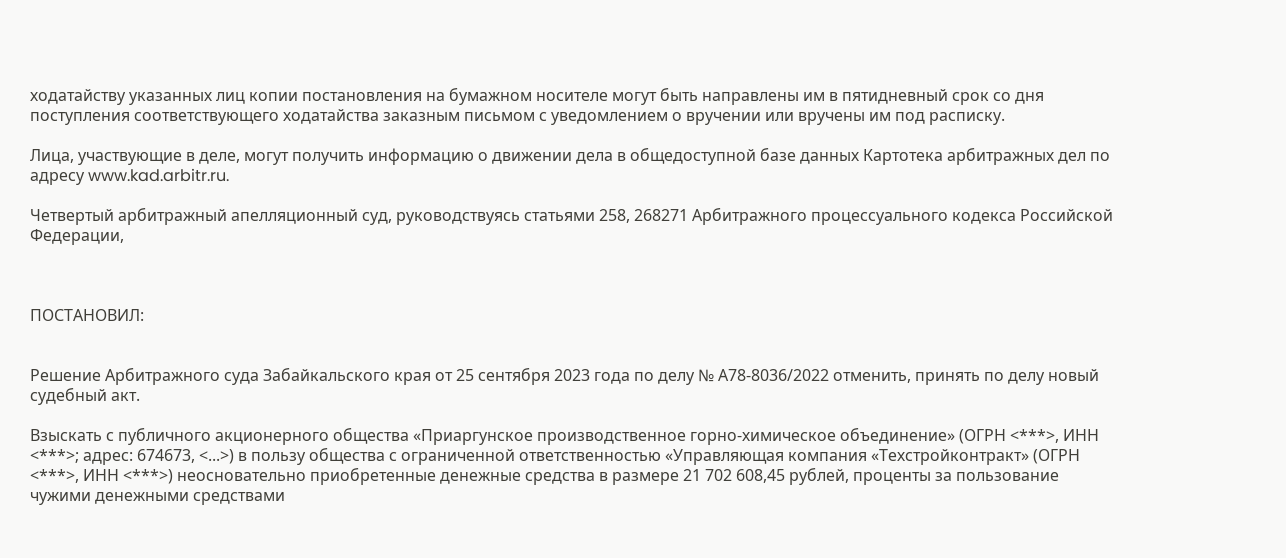ходатайству указанных лиц копии постановления на бумажном носителе могут быть направлены им в пятидневный срок со дня поступления соответствующего ходатайства заказным письмом с уведомлением о вручении или вручены им под расписку.

Лица, участвующие в деле, могут получить информацию о движении дела в общедоступной базе данных Картотека арбитражных дел по адресу www.kad.arbitr.ru.

Четвертый арбитражный апелляционный суд, руководствуясь статьями 258, 268271 Арбитражного процессуального кодекса Российской Федерации,



ПОСТАНОВИЛ:


Решение Арбитражного суда Забайкальского края от 25 сентября 2023 года по делу № А78-8036/2022 отменить, принять по делу новый судебный акт.

Взыскать с публичного акционерного общества «Приаргунское производственное горно-химическое объединение» (ОГРН <***>, ИНН <***>; адрес: 674673, <...>) в пользу общества с ограниченной ответственностью «Управляющая компания «Техстройконтракт» (ОГРН <***>, ИНН <***>) неосновательно приобретенные денежные средства в размере 21 702 608,45 рублей, проценты за пользование чужими денежными средствами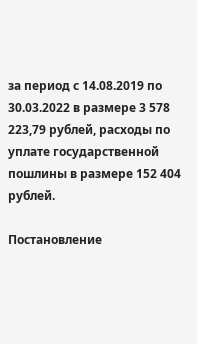за период с 14.08.2019 по 30.03.2022 в размере 3 578 223,79 рублей, расходы по уплате государственной пошлины в размере 152 404 рублей.

Постановление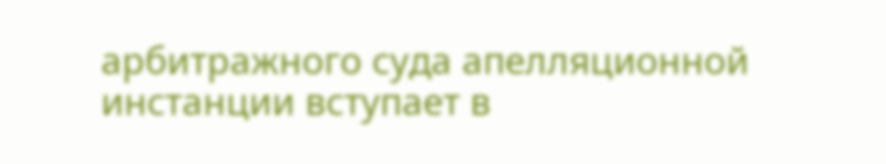арбитражного суда апелляционной инстанции вступает в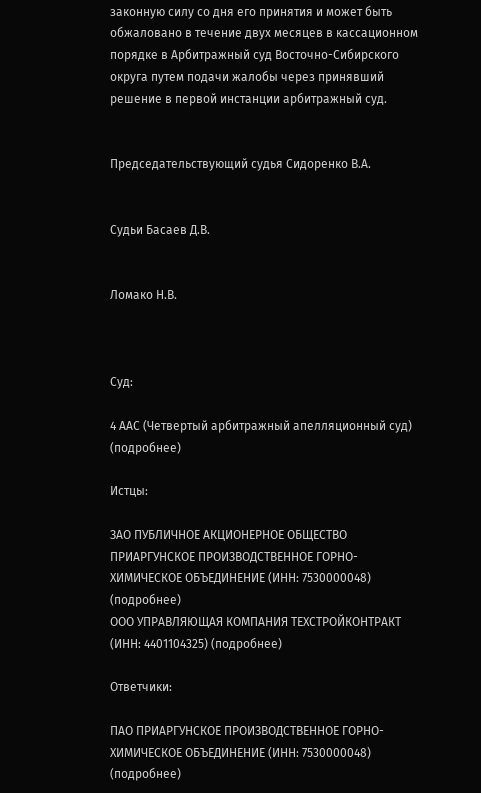законную силу со дня его принятия и может быть обжаловано в течение двух месяцев в кассационном порядке в Арбитражный суд Восточно-Сибирского округа путем подачи жалобы через принявший решение в первой инстанции арбитражный суд.


Председательствующий судья Сидоренко В.А.


Судьи Басаев Д.В.


Ломако Н.В.



Суд:

4 ААС (Четвертый арбитражный апелляционный суд) (подробнее)

Истцы:

ЗАО ПУБЛИЧНОЕ АКЦИОНЕРНОЕ ОБЩЕСТВО ПРИАРГУНСКОЕ ПРОИЗВОДСТВЕННОЕ ГОРНО-ХИМИЧЕСКОЕ ОБЪЕДИНЕНИЕ (ИНН: 7530000048) (подробнее)
ООО УПРАВЛЯЮЩАЯ КОМПАНИЯ ТЕХСТРОЙКОНТРАКТ (ИНН: 4401104325) (подробнее)

Ответчики:

ПАО ПРИАРГУНСКОЕ ПРОИЗВОДСТВЕННОЕ ГОРНО-ХИМИЧЕСКОЕ ОБЪЕДИНЕНИЕ (ИНН: 7530000048) (подробнее)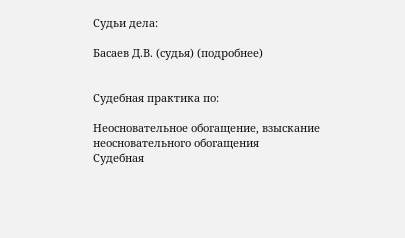Судьи дела:

Басаев Д.В. (судья) (подробнее)


Судебная практика по:

Неосновательное обогащение, взыскание неосновательного обогащения
Судебная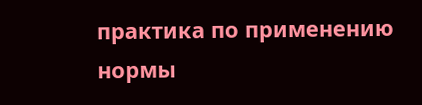практика по применению нормы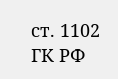ст. 1102 ГК РФ